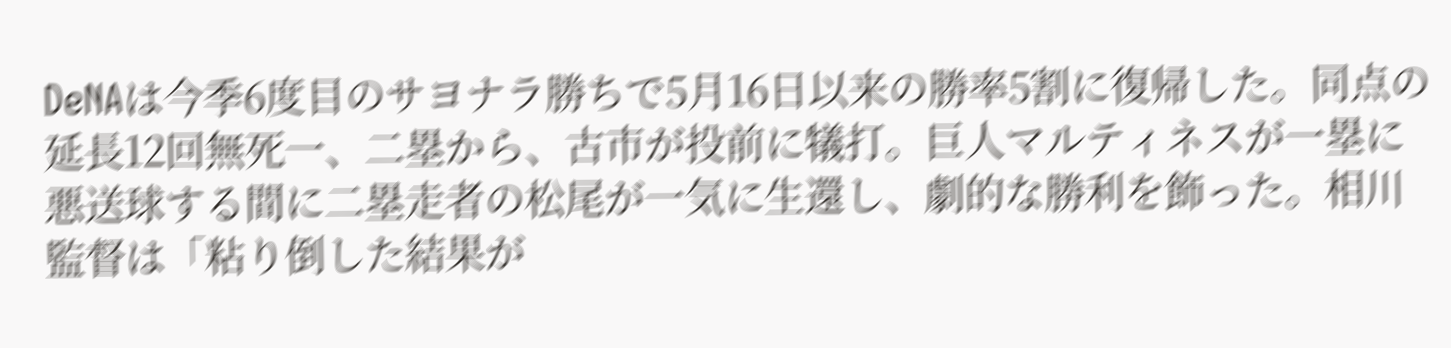DeNAは今季6度目のサヨナラ勝ちで5月16日以来の勝率5割に復帰した。同点の延長12回無死一、二塁から、古市が投前に犠打。巨人マルティネスが一塁に悪送球する間に二塁走者の松尾が一気に生還し、劇的な勝利を飾った。相川監督は「粘り倒した結果が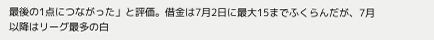最後の1点につながった」と評価。借金は7月2日に最大15までふくらんだが、7月以降はリーグ最多の白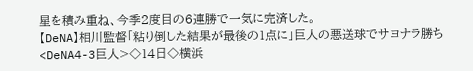星を積み重ね、今季2度目の6連勝で一気に完済した。
【DeNA】相川監督「粘り倒した結果が最後の1点に」巨人の悪送球でサヨナラ勝ち
<DeNA4-3巨人>◇14日◇横浜